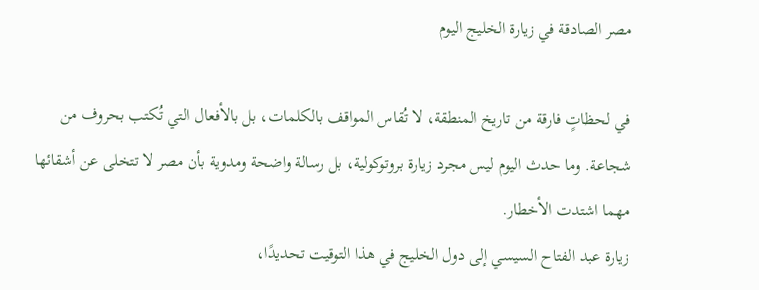مصر الصادقة في زيارة الخليج اليوم

في لحظاتٍ فارقة من تاريخ المنطقة، لا تُقاس المواقف بالكلمات، بل بالأفعال التي تُكتب بحروف من شجاعة. وما حدث اليوم ليس مجرد زيارة بروتوكولية، بل رسالة واضحة ومدوية بأن مصر لا تتخلى عن أشقائها مهما اشتدت الأخطار.
زيارة عبد الفتاح السيسي إلى دول الخليج في هذا التوقيت تحديدًا،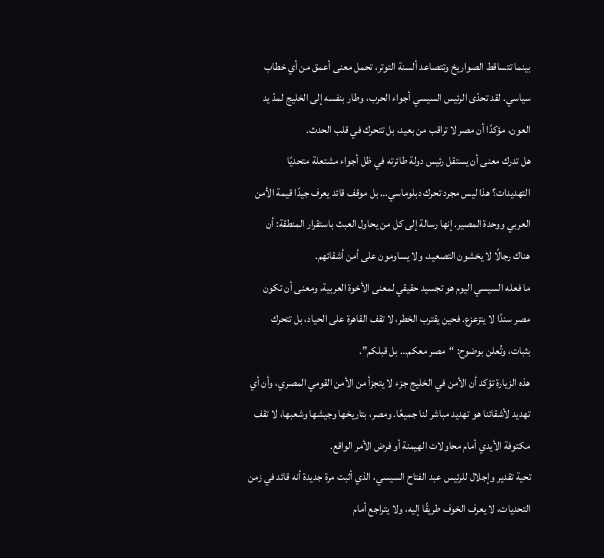بينما تتساقط الصواريخ وتتصاعد ألسنة التوتر، تحمل معنى أعمق من أي خطاب سياسي. لقد تحدّى الرئيس السيسي أجواء الحرب، وطار بنفسه إلى الخليج لمدّ يد العون، مؤكدًا أن مصر لا تراقب من بعيد، بل تتحرك في قلب الحدث.
هل تدرك معنى أن يستقل رئيس دولة طائرته في ظل أجواء مشتعلة متحديًا التهديدات؟ هذا ليس مجرد تحرك دبلوماسي… بل موقف قائد يعرف جيدًا قيمة الأمن العربي ووحدة المصير. إنها رسالة إلى كل من يحاول العبث باستقرار المنطقة: أن هناك رجالًا لا يخشون التصعيد، ولا يساومون على أمن أشقائهم.
ما فعله السيسي اليوم هو تجسيد حقيقي لمعنى الأخوة العربية، ومعنى أن تكون مصر سندًا لا يتزعزع. فحين يقترب الخطر، لا تقف القاهرة على الحياد، بل تتحرك بثبات، وتُعلن بوضوح: “مصر معكم… بل قبلكم”.
هذه الزيارة تؤكد أن الأمن في الخليج جزء لا يتجزأ من الأمن القومي المصري، وأن أي تهديد لأشقائنا هو تهديد مباشر لنا جميعًا. ومصر، بتاريخها وجيشها وشعبها، لا تقف مكتوفة الأيدي أمام محاولات الهيمنة أو فرض الأمر الواقع.
تحية تقدير وإجلال للرئيس عبد الفتاح السيسي، الذي أثبت مرة جديدة أنه قائد في زمن التحديات، لا يعرف الخوف طريقًا إليه، ولا يتراجع أمام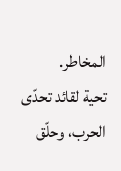المخاطر.
تحية لقائد تحدّى الحرب، وحلّق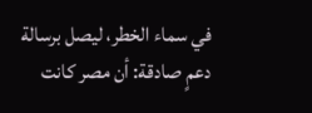في سماء الخطر، ليصل برسالة دعمٍ صادقة: أن مصر كانت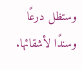وستظل درعًا وسندًا لأشقائها.